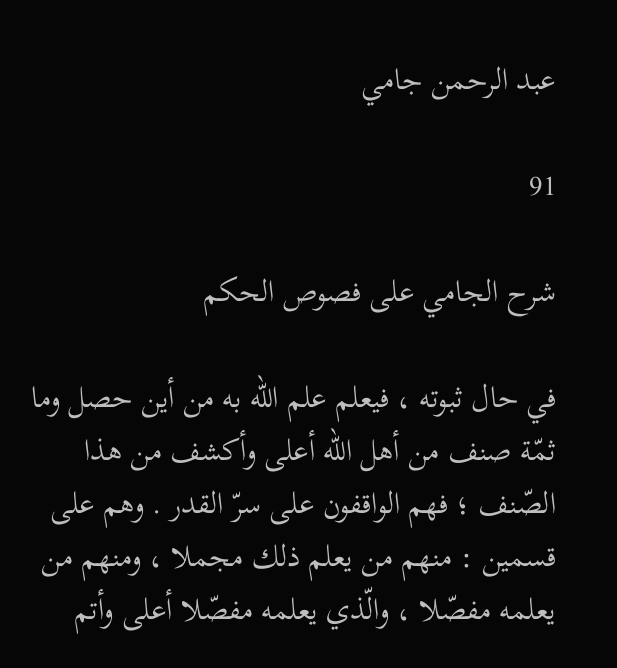عبد الرحمن جامي

91

شرح الجامي على فصوص الحكم

في حال ثبوته ، فيعلم علم اللّه به من أين حصل وما ثمّة صنف من أهل اللّه أعلى وأكشف من هذا الصّنف ؛ فهم الواقفون على سرّ القدر . وهم على قسمين : منهم من يعلم ذلك مجملا ، ومنهم من يعلمه مفصّلا ، والّذي يعلمه مفصّلا أعلى وأتم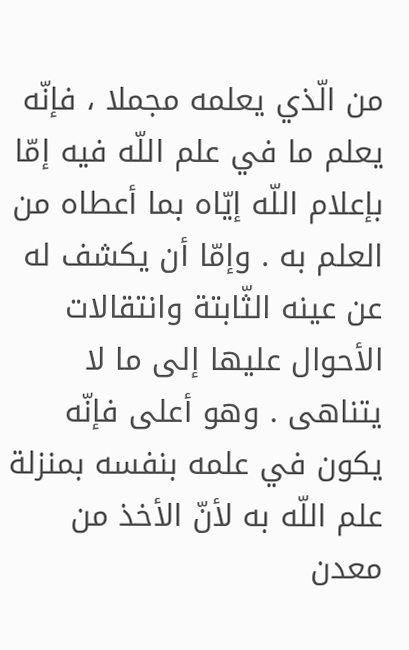من الّذي يعلمه مجملا ، فإنّه يعلم ما في علم اللّه فيه إمّا بإعلام اللّه إيّاه بما أعطاه من العلم به . وإمّا أن يكشف له عن عينه الثّابتة وانتقالات الأحوال عليها إلى ما لا يتناهى . وهو أعلى فإنّه يكون في علمه بنفسه بمنزلة علم اللّه به لأنّ الأخذ من معدن